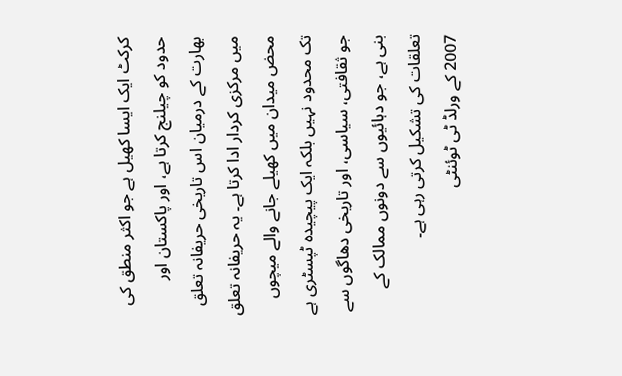کرکٹ ایک ایسا کھیل ہے جو اکثر منطق کی حدود کو چیلنج کرتا ہے، اور پاکستان اور بھارت کے درمیان اس تاریخی حریفانہ تعلق میں مرکزی کردار ادا کرتا ہے۔ یہ حریفانہ تعلق محض میدان میں کھیلے جانے والے میچوں تک محدود نہیں بلکہ ایک پیچیدہ ٹپسٹری ہے جو ثقافتی، سیاسی، اور تاریخی دھاگوں سے بنی ہے، جو دہائیوں سے دونوں ممالک کے تعلقات کی تشکیل کرتی رہی ہے۔
2007 کے ورلڈ ٹی ٹوئنٹی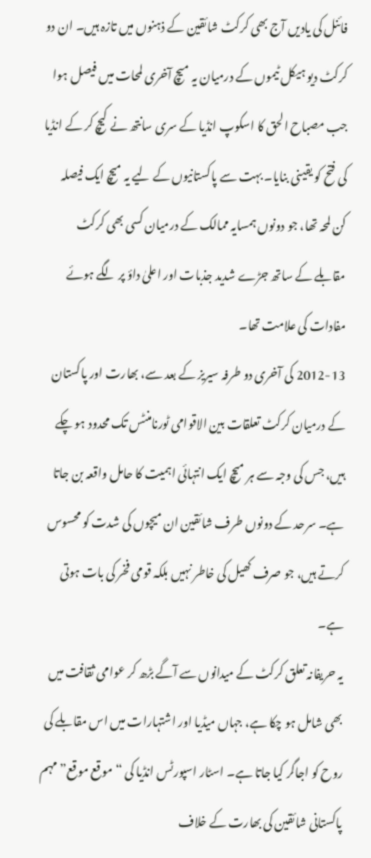فائنل کی یادیں آج بھی کرکٹ شائقین کے ذہنوں میں تازہ ہیں۔ ان دو کرکٹ دیو ہیکل ٹیموں کے درمیان یہ میچ آخری لمحات میں فیصل ہوا جب مصباح الحق کا اسکوپ انڈیا کے سری سانتھ نے کیچ کر کے انڈیا کی فتح کو یقینی بنایا۔ بہت سے پاکستانیوں کے لیے یہ میچ ایک فیصلہ کن لمحہ تھا، جو دونوں ہمسایہ ممالک کے درمیان کسی بھی کرکٹ مقابلے کے ساتھ جڑے شدید جذبات اور اعلیٰ داؤ پر لگے ہوئے مفادات کی علامت تھا۔
2012-13 کی آخری دو طرفہ سیریز کے بعد سے، بھارت اور پاکستان کے درمیان کرکٹ تعلقات بین الاقوامی ٹورنامنٹس تک محدود ہو چکے ہیں، جس کی وجہ سے ہر میچ ایک انتہائی اہمیت کا حامل واقعہ بن جاتا ہے۔ سرحد کے دونوں طرف شائقین ان میچوں کی شدت کو محسوس کرتے ہیں، جو صرف کھیل کی خاطر نہیں بلکہ قومی فخر کی بات ہوتی ہے۔
یہ حریفانہ تعلق کرکٹ کے میدانوں سے آگے بڑھ کر عوامی ثقافت میں بھی شامل ہو چکا ہے، جہاں میڈیا اور اشتہارات میں اس مقابلے کی روح کو اجاگر کیا جاتا ہے۔ اسٹار اسپورٹس انڈیا کی “موقع موقع” مہم پاکستانی شائقین کی بھارت کے خلاف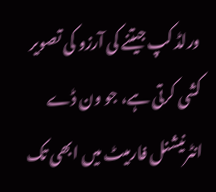ورلڈ کپ جیتنے کی آرزو کی تصویر کشی کرتی ہے، جو ون ڈے انٹرنیشنل فارمیٹ میں ابھی تک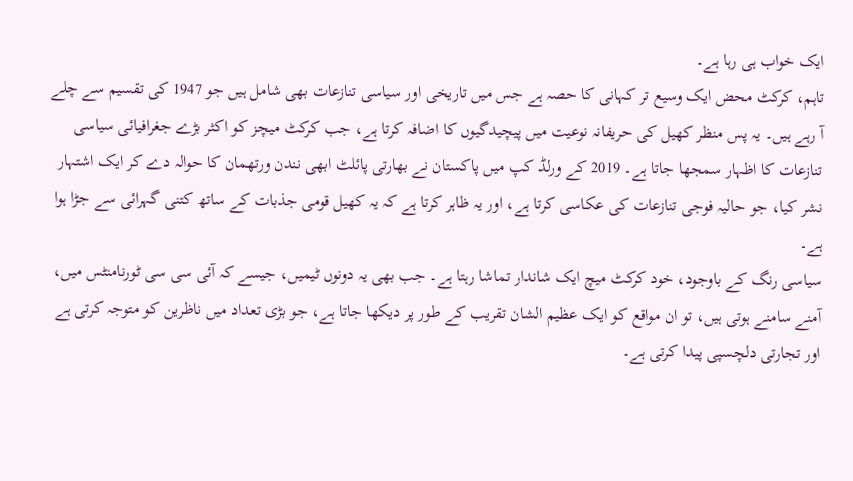ایک خواب ہی رہا ہے۔
تاہم، کرکٹ محض ایک وسیع تر کہانی کا حصہ ہے جس میں تاریخی اور سیاسی تنازعات بھی شامل ہیں جو 1947 کی تقسیم سے چلے آ رہے ہیں۔ یہ پس منظر کھیل کی حریفانہ نوعیت میں پیچیدگیوں کا اضافہ کرتا ہے، جب کرکٹ میچز کو اکثر بڑے جغرافیائی سیاسی تنازعات کا اظہار سمجھا جاتا ہے۔ 2019 کے ورلڈ کپ میں پاکستان نے بھارتی پائلٹ ابھی نندن ورتھمان کا حوالہ دے کر ایک اشتہار نشر کیا، جو حالیہ فوجی تنازعات کی عکاسی کرتا ہے، اور یہ ظاہر کرتا ہے کہ یہ کھیل قومی جذبات کے ساتھ کتنی گہرائی سے جڑا ہوا ہے۔
سیاسی رنگ کے باوجود، خود کرکٹ میچ ایک شاندار تماشا رہتا ہے۔ جب بھی یہ دونوں ٹیمیں، جیسے کہ آئی سی سی ٹورنامنٹس میں، آمنے سامنے ہوتی ہیں، تو ان مواقع کو ایک عظیم الشان تقریب کے طور پر دیکھا جاتا ہے، جو بڑی تعداد میں ناظرین کو متوجہ کرتی ہے اور تجارتی دلچسپی پیدا کرتی ہے۔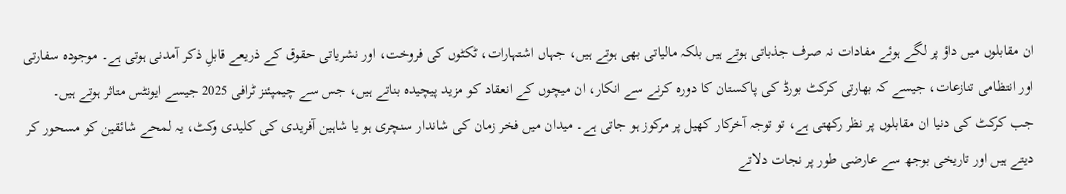ان مقابلوں میں داؤ پر لگے ہوئے مفادات نہ صرف جذباتی ہوتے ہیں بلکہ مالیاتی بھی ہوتے ہیں، جہاں اشتہارات، ٹکٹوں کی فروخت، اور نشریاتی حقوق کے ذریعے قابلِ ذکر آمدنی ہوتی ہے۔ موجودہ سفارتی اور انتظامی تنازعات، جیسے کہ بھارتی کرکٹ بورڈ کی پاکستان کا دورہ کرنے سے انکار، ان میچوں کے انعقاد کو مزید پیچیدہ بناتے ہیں، جس سے چیمپئنز ٹرافی 2025 جیسے ایونٹس متاثر ہوتے ہیں۔
جب کرکٹ کی دنیا ان مقابلوں پر نظر رکھتی ہے، تو توجہ آخرکار کھیل پر مرکوز ہو جاتی ہے۔ میدان میں فخر زمان کی شاندار سنچری ہو یا شاہین آفریدی کی کلیدی وکٹ، یہ لمحے شائقین کو مسحور کر دیتے ہیں اور تاریخی بوجھ سے عارضی طور پر نجات دلاتے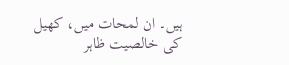ہیں۔ ان لمحات میں، کھیل کی خالصیت ظاہر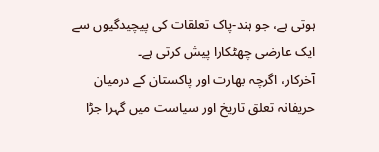ہوتی ہے، جو ہند-پاک تعلقات کی پیچیدگیوں سے ایک عارضی چھٹکارا پیش کرتی ہے۔
آخرکار، اگرچہ بھارت اور پاکستان کے درمیان حریفانہ تعلق تاریخ اور سیاست میں گہرا جڑا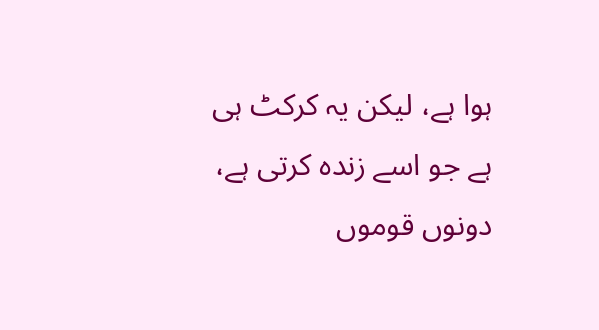ہوا ہے، لیکن یہ کرکٹ ہی ہے جو اسے زندہ کرتی ہے، دونوں قوموں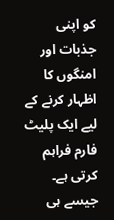کو اپنی جذبات اور امنگوں کا اظہار کرنے کے لیے ایک پلیٹ فارم فراہم کرتی ہے۔ جیسے ہی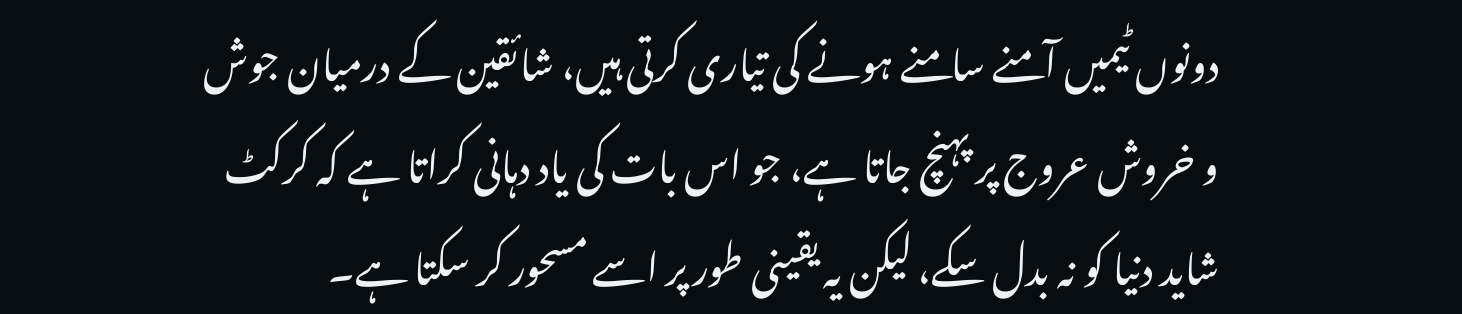دونوں ٹیمیں آمنے سامنے ہونے کی تیاری کرتی ہیں، شائقین کے درمیان جوش و خروش عروج پر پہنچ جاتا ہے، جو اس بات کی یاد دہانی کراتا ہے کہ کرکٹ شاید دنیا کو نہ بدل سکے، لیکن یہ یقینی طور پر اسے مسحور کر سکتا ہے۔